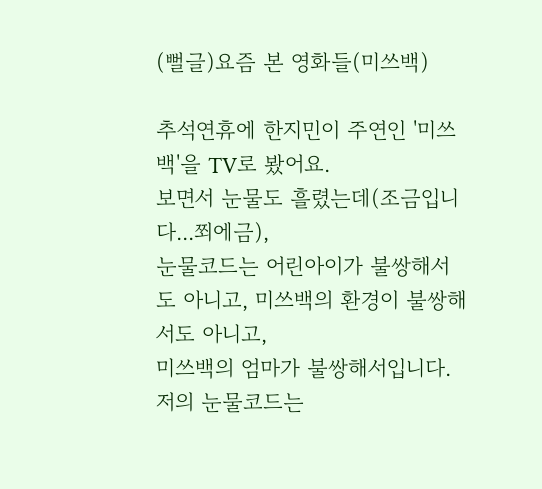(뻘글)요즘 본 영화들(미쓰백)

추석연휴에 한지민이 주연인 '미쓰백'을 TV로 봤어요.
보면서 눈물도 흘렸는데(조금입니다...쬐에금),
눈물코드는 어린아이가 불쌍해서도 아니고, 미쓰백의 환경이 불쌍해서도 아니고,
미쓰백의 엄마가 불쌍해서입니다.
저의 눈물코드는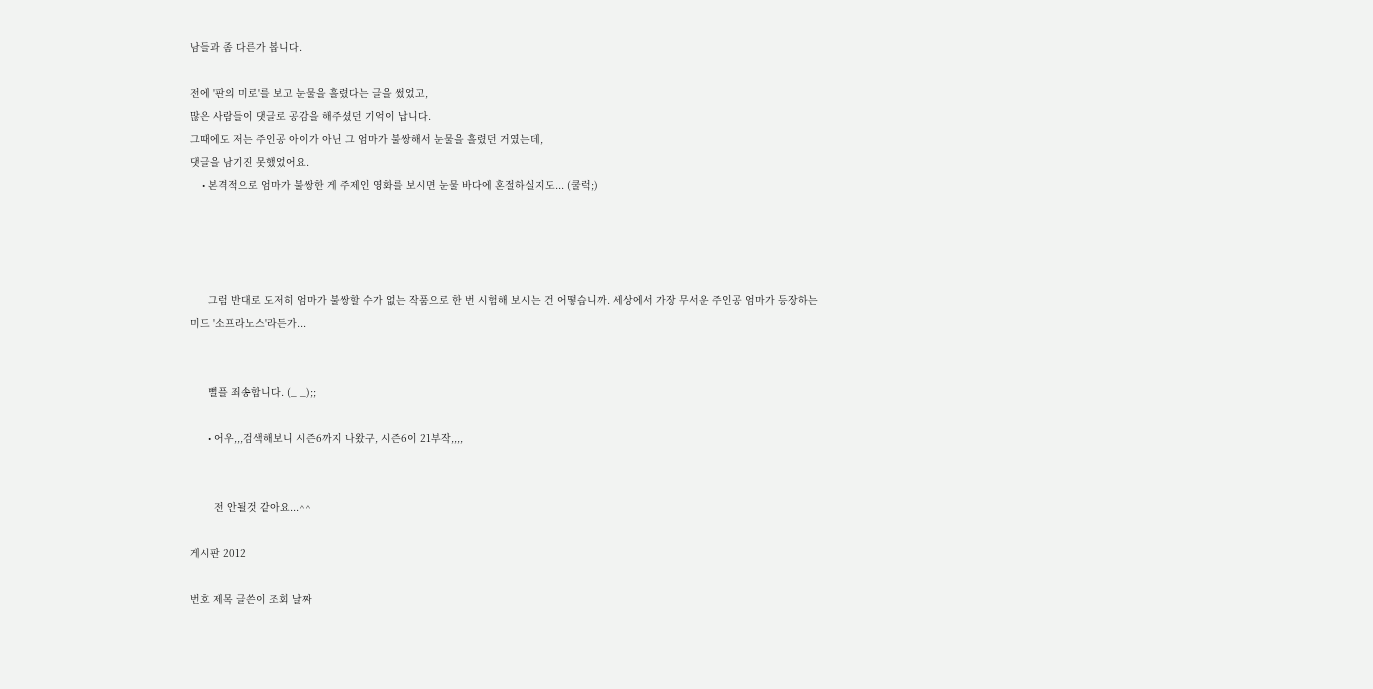남들과 좀 다른가 봅니다.

전에 '판의 미로'를 보고 눈물을 흘렸다는 글을 썼었고,
많은 사람들이 댓글로 공감을 해주셨던 기억이 납니다.
그때에도 저는 주인공 아이가 아닌 그 엄마가 불쌍해서 눈물을 흘렸던 거였는데,
댓글을 남기진 못했었어요.
    • 본격적으로 엄마가 불쌍한 게 주제인 영화를 보시면 눈물 바다에 혼절하실지도... (쿨럭;)




      그럼 반대로 도저히 엄마가 불쌍할 수가 없는 작품으로 한 번 시험해 보시는 건 어떻습니까. 세상에서 가장 무서운 주인공 엄마가 등장하는 미드 '소프라노스'라든가...


      뻘플 죄송합니다. (_ _);;

      • 어우,,,검색해보니 시즌6까지 나왔구, 시즌6이 21부작,,,,


        전 안될것 같아요...^^

게시판 2012

번호 제목 글쓴이 조회 날짜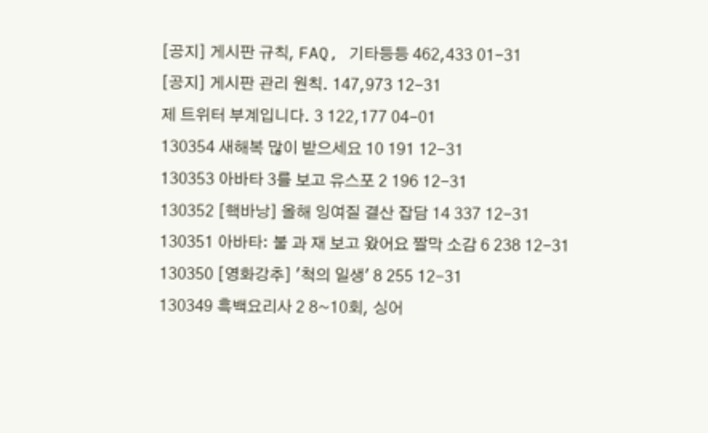[공지] 게시판 규칙, FAQ, 기타등등 462,433 01-31
[공지] 게시판 관리 원칙. 147,973 12-31
제 트위터 부계입니다. 3 122,177 04-01
130354 새해복 많이 받으세요 10 191 12-31
130353 아바타 3를 보고 유스포 2 196 12-31
130352 [핵바낭] 올해 잉여질 결산 잡담 14 337 12-31
130351 아바타: 불 과 재 보고 왔어요 짤막 소감 6 238 12-31
130350 [영화강추] '척의 일생' 8 255 12-31
130349 흑백요리사 2 8~10회, 싱어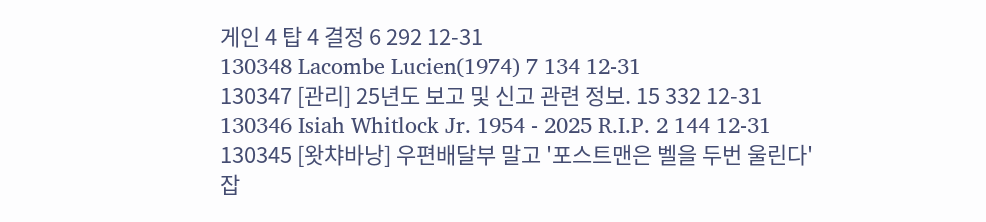게인 4 탑 4 결정 6 292 12-31
130348 Lacombe Lucien(1974) 7 134 12-31
130347 [관리] 25년도 보고 및 신고 관련 정보. 15 332 12-31
130346 Isiah Whitlock Jr. 1954 - 2025 R.I.P. 2 144 12-31
130345 [왓챠바낭] 우편배달부 말고 '포스트맨은 벨을 두번 울린다' 잡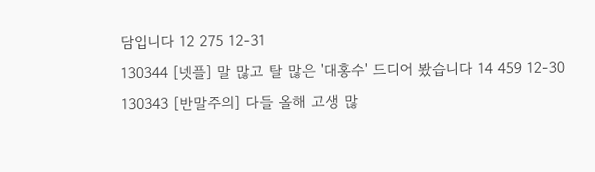담입니다 12 275 12-31
130344 [넷플] 말 많고 탈 많은 '대홍수' 드디어 봤습니다 14 459 12-30
130343 [반말주의] 다들 올해 고생 많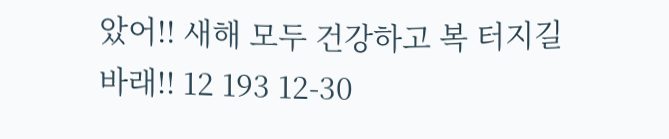았어!! 새해 모두 건강하고 복 터지길 바래!! 12 193 12-30